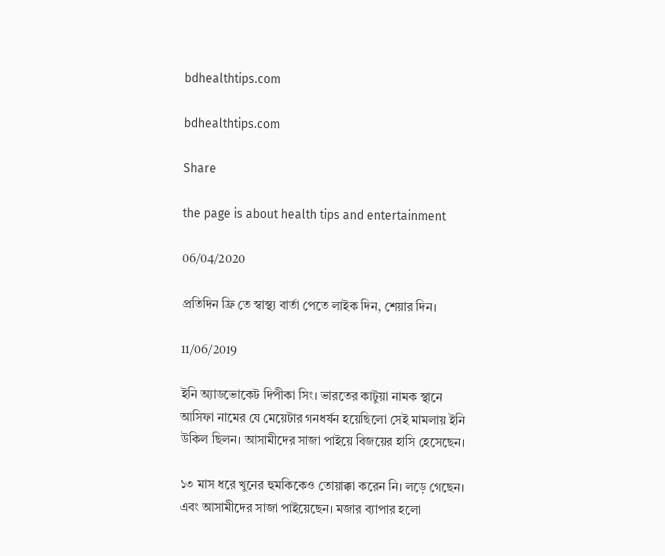bdhealthtips.com

bdhealthtips.com

Share

the page is about health tips and entertainment

06/04/2020

প্রতিদিন ফ্রি তে স্বাস্থ্য বার্তা পেতে লাইক দিন, শেয়ার দিন।

11/06/2019

ইনি অ্যাডভোকেট দিপীকা সিং। ভারতের কাটুয়া নামক স্থানে আসিফা নামের যে মেয়েটার গনধর্ষন হয়েছিলো সেই মামলায় ইনি উকিল ছিলন। আসামীদের সাজা পাইয়ে বিজয়ের হাসি হেসেছেন।

১৩ মাস ধরে খুনের হুমকিকেও তোয়াক্কা করেন নি। লড়ে গেছেন। এবং আসামীদের সাজা পাইয়েছেন। মজার ব্যাপার হলো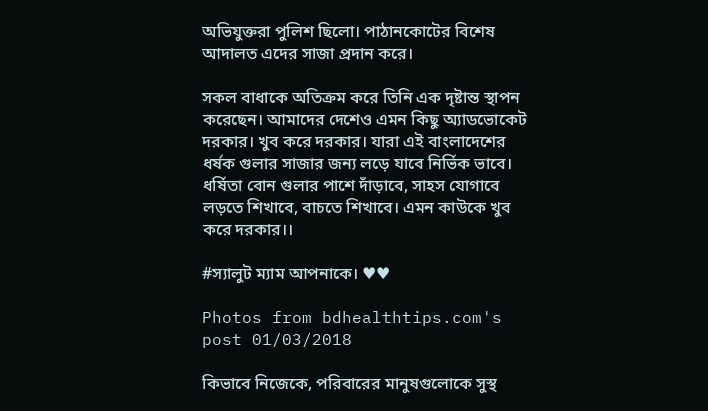অভিযুক্তরা পুলিশ ছিলো। পাঠানকোটের বিশেষ আদালত এদের সাজা প্রদান করে।

সকল বাধাকে অতিক্রম করে তিনি এক দৃষ্টান্ত স্থাপন করেছেন। আমাদের দেশেও এমন কিছু অ্যাডভোকেট দরকার। খুব করে দরকার। যারা এই বাংলাদেশের ধর্ষক গুলার সাজার জন্য লড়ে যাবে নির্ভিক ভাবে। ধর্ষিতা বোন গুলার পাশে দাঁড়াবে, সাহস যোগাবে লড়তে শিখাবে, বাচতে শিখাবে। এমন কাউকে খুব করে দরকার।।

#স্যালুট ম্যাম আপনাকে। ♥♥

Photos from bdhealthtips.com's post 01/03/2018

কিভাবে নিজেকে, পরিবারের মানুষগুলোকে সুস্থ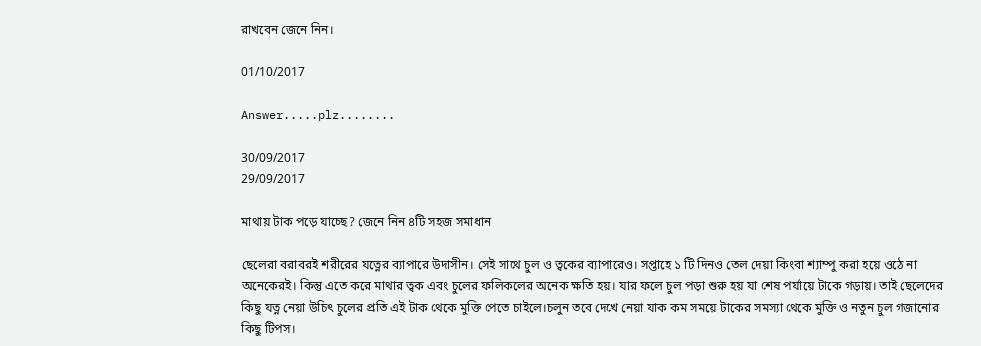রাখবেন জেনে নিন।

01/10/2017

Answer.....plz........

30/09/2017
29/09/2017

মাথায় টাক পড়ে যাচ্ছে? জেনে নিন ৪টি সহজ সমাধান

ছেলেরা বরাবরই শরীরের যত্নের ব্যাপারে উদাসীন। সেই সাথে চুল ও ত্বকের ব্যাপারেও। সপ্তাহে ১ টি দিনও তেল দেয়া কিংবা শ্যাম্পু করা হয়ে ওঠে না অনেকেরই। কিন্তু এতে করে মাথার ত্বক এবং চুলের ফলিকলের অনেক ক্ষতি হয়। যার ফলে চুল পড়া শুরু হয় যা শেষ পর্যায়ে টাকে গড়ায়। তাই ছেলেদের কিছু যত্ন নেয়া উচিৎ চুলের প্রতি এই টাক থেকে মুক্তি পেতে চাইলে।চলুন তবে দেখে নেয়া যাক কম সময়ে টাকের সমস্যা থেকে মুক্তি ও নতুন চুল গজানোর কিছু টিপস।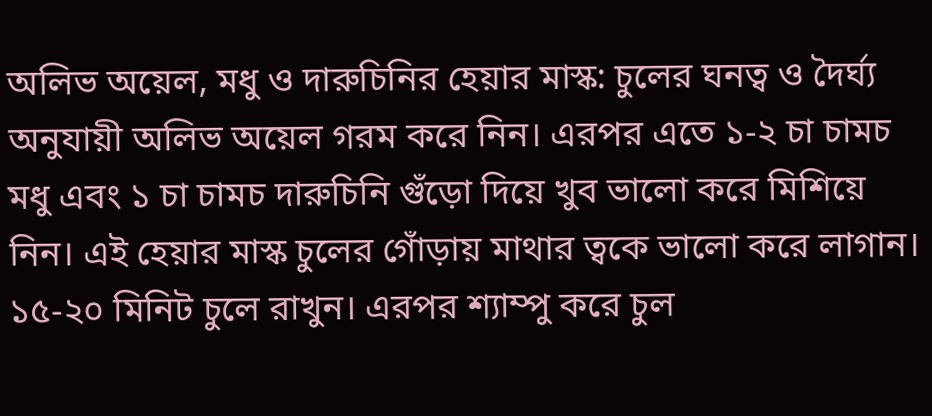অলিভ অয়েল, মধু ও দারুচিনির হেয়ার মাস্ক: চুলের ঘনত্ব ও দৈর্ঘ্য অনুযায়ী অলিভ অয়েল গরম করে নিন। এরপর এতে ১-২ চা চামচ মধু এবং ১ চা চামচ দারুচিনি গুঁড়ো দিয়ে খুব ভালো করে মিশিয়ে নিন। এই হেয়ার মাস্ক চুলের গোঁড়ায় মাথার ত্বকে ভালো করে লাগান। ১৫-২০ মিনিট চুলে রাখুন। এরপর শ্যাম্পু করে চুল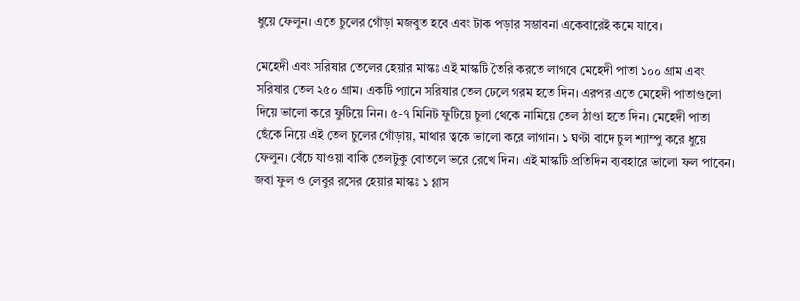ধুয়ে ফেলুন। এতে চুলের গোঁড়া মজবুত হবে এবং টাক পড়ার সম্ভাবনা একেবারেই কমে যাবে।

মেহেদী এবং সরিষার তেলের হেয়ার মাস্কঃ এই মাস্কটি তৈরি করতে লাগবে মেহেদী পাতা ১০০ গ্রাম এবং সরিষার তেল ২৫০ গ্রাম। একটি প্যানে সরিষার তেল ঢেলে গরম হতে দিন। এরপর এতে মেহেদী পাতাগুলো দিয়ে ভালো করে ফুটিয়ে নিন। ৫-৭ মিনিট ফুটিয়ে চুলা থেকে নামিয়ে তেল ঠাণ্ডা হতে দিন। মেহেদী পাতা ছেঁকে নিয়ে এই তেল চুলের গোঁড়ায়, মাথার ত্বকে ভালো করে লাগান। ১ ঘণ্টা বাদে চুল শ্যাম্পু করে ধুয়ে ফেলুন। বেঁচে যাওয়া বাকি তেলটুকু বোতলে ভরে রেখে দিন। এই মাস্কটি প্রতিদিন ব্যবহারে ভালো ফল পাবেন।
জবা ফুল ও লেবুর রসের হেয়ার মাস্কঃ ১ গ্লাস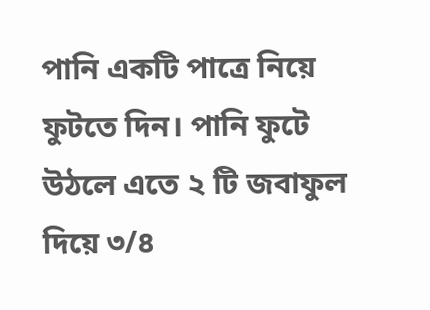পানি একটি পাত্রে নিয়ে ফুটতে দিন। পানি ফুটে উঠলে এতে ২ টি জবাফুল দিয়ে ৩/৪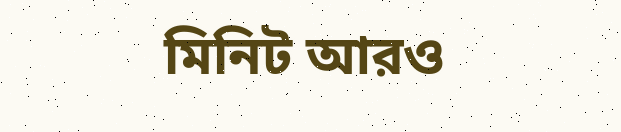মিনিট আরও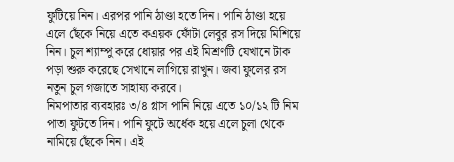ফুটিয়ে নিন। এরপর পানি ঠাণ্ডা হতে দিন। পানি ঠাণ্ডা হয়ে এলে ছেঁকে নিয়ে এতে কএয়ক ফোঁটা লেবুর রস দিয়ে মিশিয়ে নিন। চুল শ্যাম্পু করে ধোয়ার পর এই মিশ্রণটি যেখানে টাক পড়া শুরু করেছে সেখানে লাগিয়ে রাখুন। জবা ফুলের রস নতুন চুল গজাতে সাহায্য করবে।
নিমপাতার ব্যবহারঃ ৩/৪ গ্লাস পানি নিয়ে এতে ১০/১২ টি নিম পাতা ফুটতে দিন। পানি ফুটে অর্ধেক হয়ে এলে চুলা থেকে নামিয়ে ছেঁকে নিন। এই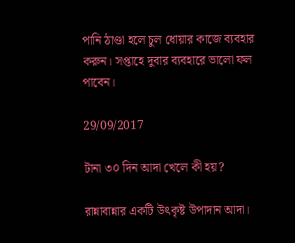পানি ঠাণ্ডা হলে চুল ধোয়ার কাজে ব্যবহার করুন। সপ্তাহে দুবার ব্যবহারে ভালো ফল পাবেন।

29/09/2017

টানা ৩০ দিন আদা খেলে কী হয়?

রান্নাবান্নার একটি উৎকৃষ্ট উপাদান আদা।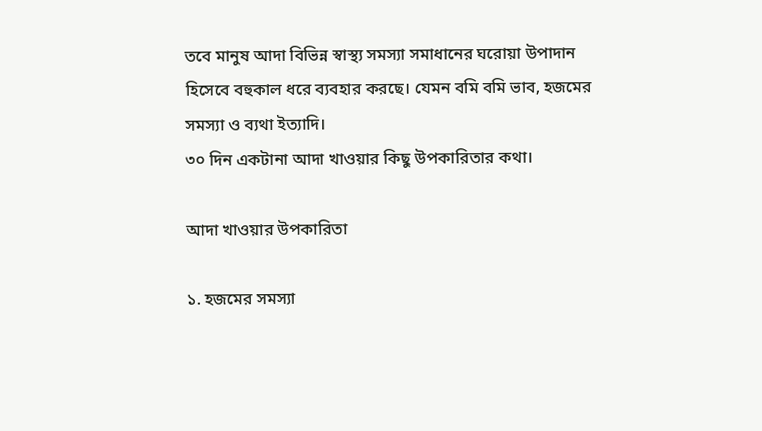তবে মানুষ আদা বিভিন্ন স্বাস্থ্য সমস্যা সমাধানের ঘরোয়া উপাদান হিসেবে বহুকাল ধরে ব্যবহার করছে। যেমন বমি বমি ভাব, হজমের সমস্যা ও ব্যথা ইত্যাদি।
৩০ দিন একটানা আদা খাওয়ার কিছু উপকারিতার কথা।

আদা খাওয়ার উপকারিতা

১. হজমের সমস্যা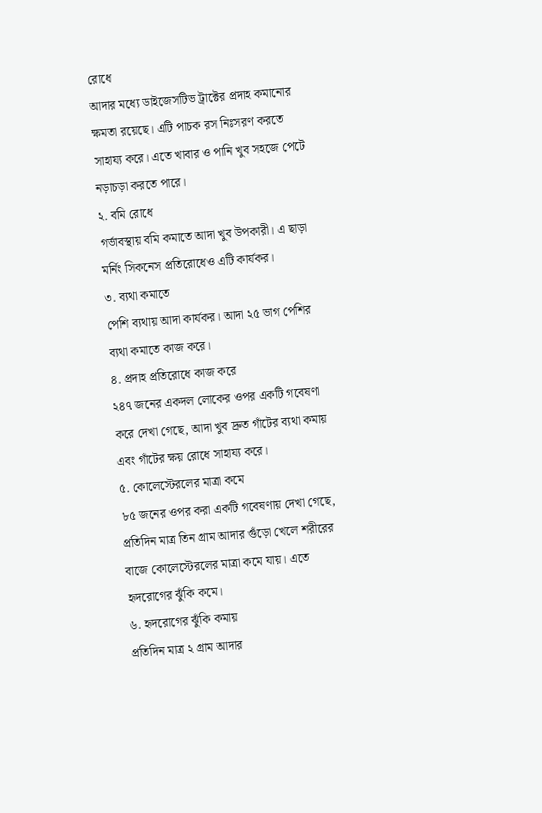রোধে
আদার মধ্যে ডাইজেসটিভ ট্রাক্টের প্রদাহ কমানোর ক্ষমতা রয়েছে। এটি পাচক রস নিঃসরণ করতে সাহায্য করে। এতে খাবার ও পানি খুব সহজে পেটে নড়াচড়া করতে পারে।
২. বমি রোধে
গর্ভাবস্থায় বমি কমাতে আদা খুব উপকারী। এ ছাড়া মর্নিং সিকনেস প্রতিরোধেও এটি কার্যকর।
৩. ব্যথা কমাতে
পেশি ব্যথায় আদা কার্যকর। আদা ২৫ ভাগ পেশির ব্যথা কমাতে কাজ করে।
৪. প্রদাহ প্রতিরোধে কাজ করে
২৪৭ জনের একদল লোকের ওপর একটি গবেষণা করে দেখা গেছে, আদা খুব দ্রুত গাঁটের ব্যথা কমায় এবং গাঁটের ক্ষয় রোধে সাহায্য করে।
৫. কোলেস্টেরলের মাত্রা কমে
৮৫ জনের ওপর করা একটি গবেষণায় দেখা গেছে, প্রতিদিন মাত্র তিন গ্রাম আদার গুঁড়ো খেলে শরীরের বাজে কোলেস্টেরলের মাত্রা কমে যায়। এতে হৃদরোগের ঝুঁকি কমে।
৬. হৃদরোগের ঝুঁকি কমায়
প্রতিদিন মাত্র ২ গ্রাম আদার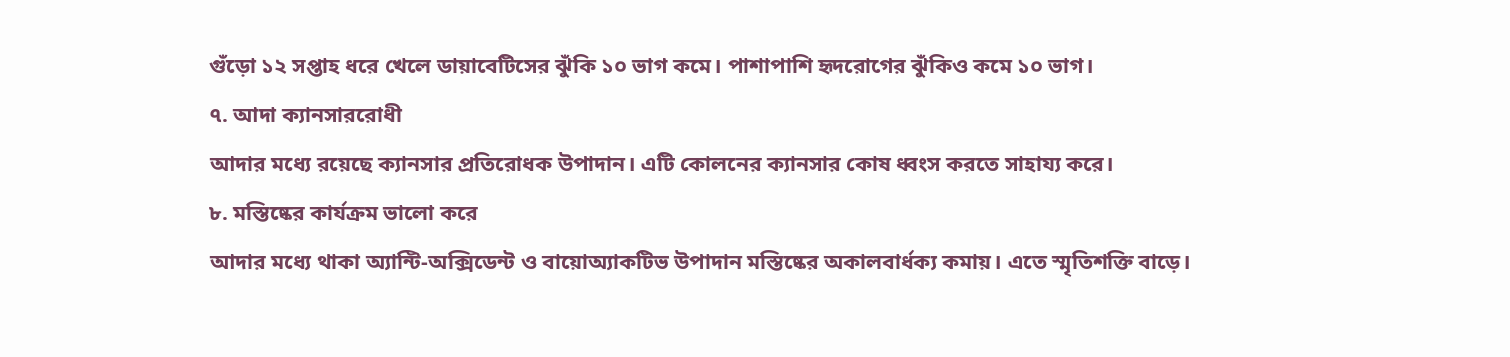গুঁড়ো ১২ সপ্তাহ ধরে খেলে ডায়াবেটিসের ঝুঁকি ১০ ভাগ কমে। পাশাপাশি হৃদরোগের ঝুঁকিও কমে ১০ ভাগ।
৭. আদা ক্যানসাররোধী
আদার মধ্যে রয়েছে ক্যানসার প্রতিরোধক উপাদান। এটি কোলনের ক্যানসার কোষ ধ্বংস করতে সাহায্য করে।
৮. মস্তিষ্কের কার্যক্রম ভালো করে
আদার মধ্যে থাকা অ্যান্টি-অক্সিডেন্ট ও বায়োঅ্যাকটিভ উপাদান মস্তিষ্কের অকালবার্ধক্য কমায়। এতে স্মৃতিশক্তি বাড়ে।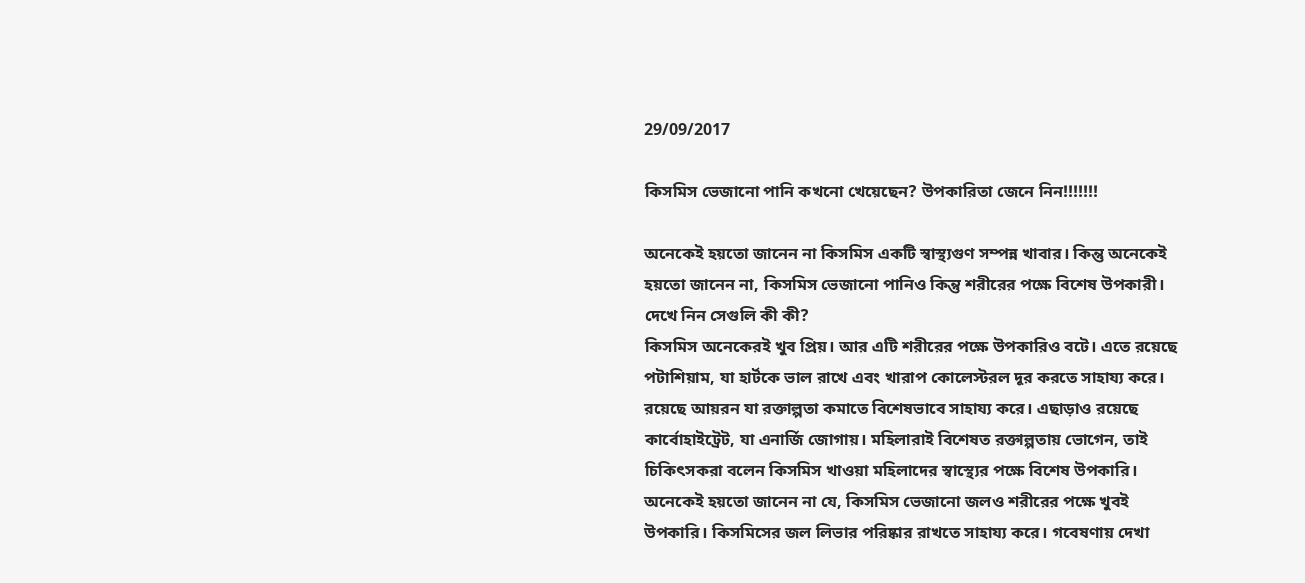29/09/2017

কিসমিস ভেজানো পানি কখনো খেয়েছেন? উপকারিতা জেনে নিন!!!!!!!

অনেকেই হয়তো জানেন না কিসমিস একটি স্বাস্থ্যগুণ সম্পন্ন খাবার। কিন্তু অনেকেই হয়তো জানেন না, কিসমিস ভেজানো পানিও কিন্তু শরীরের পক্ষে বিশেষ উপকারী। দেখে নিন সেগুলি কী কী?
কিসমিস অনেকেরই খুব প্রিয়। আর এটি শরীরের পক্ষে উপকারিও বটে। এতে রয়েছে পটাশিয়াম, যা হার্টকে ভাল রাখে এবং খারাপ কোলেস্টরল দূর করতে সাহায্য করে। রয়েছে আয়রন যা রক্তাল্পতা কমাতে বিশেষভাবে সাহায্য করে। এছাড়াও রয়েছে কার্বোহাইট্রেট, যা এনার্জি জোগায়। মহিলারাই বিশেষত রক্তাল্পতায় ভোগেন, তাই চিকিৎসকরা বলেন কিসমিস খাওয়া মহিলাদের স্বাস্থ্যের পক্ষে বিশেষ উপকারি।
অনেকেই হয়তো জানেন না যে, কিসমিস ভেজানো জলও শরীরের পক্ষে খুবই উপকারি। কিসমিসের জল লিভার পরিষ্কার রাখতে সাহায্য করে। গবেষণায় দেখা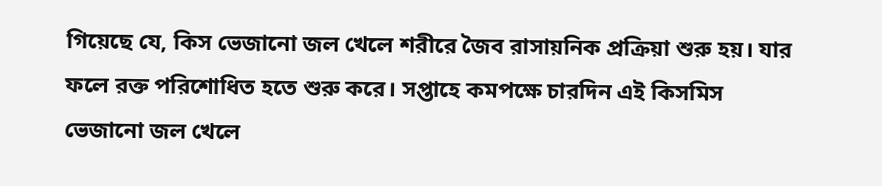গিয়েছে যে, কিস ভেজানো জল খেলে শরীরে জৈব রাসায়নিক প্রক্রিয়া শুরু হয়। যার ফলে রক্ত পরিশোধিত হতে শুরু করে। সপ্তাহে কমপক্ষে চারদিন এই কিসমিস ভেজানো জল খেলে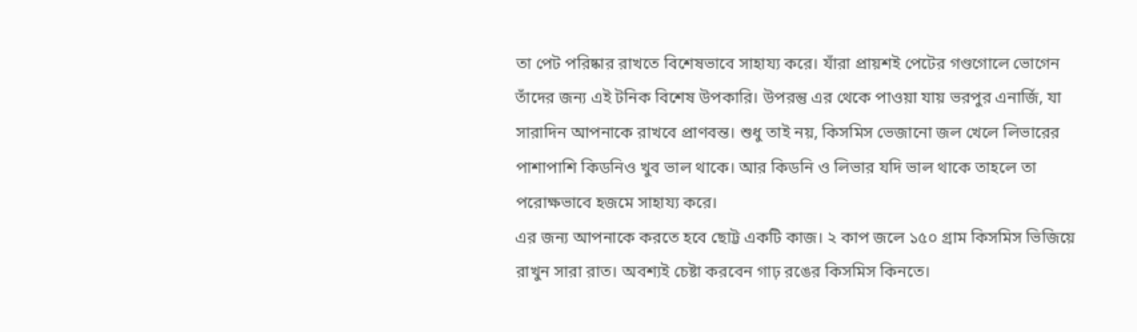তা পেট পরিষ্কার রাখতে বিশেষভাবে সাহায্য করে। যাঁরা প্রায়শই পেটের গণ্ডগোলে ভোগেন তাঁদের জন্য এই টনিক বিশেষ উপকারি। উপরন্তু এর থেকে পাওয়া যায় ভরপুর এনার্জি, যা সারাদিন আপনাকে রাখবে প্রাণবন্ত। শুধু তাই নয়, কিসমিস ভেজানো জল খেলে লিভারের পাশাপাশি কিডনিও খুব ভাল থাকে। আর কিডনি ও লিভার যদি ভাল থাকে তাহলে তা পরোক্ষভাবে হজমে সাহায্য করে।
এর জন্য আপনাকে করতে হবে ছোট্ট একটি কাজ। ২ কাপ জলে ১৫০ গ্রাম কিসমিস ভিজিয়ে রাখুন সারা রাত। অবশ্যই চেষ্টা করবেন গাঢ় রঙের কিসমিস কিনতে।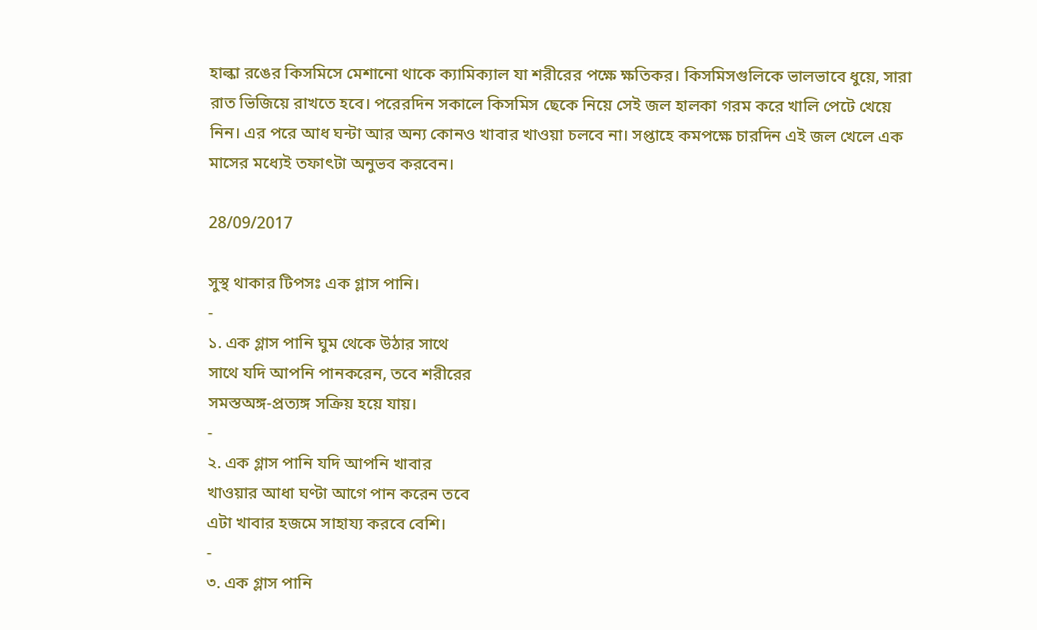হাল্কা রঙের কিসমিসে মেশানো থাকে ক্যামিক্যাল যা শরীরের পক্ষে ক্ষতিকর। কিসমিসগুলিকে ভালভাবে ধুয়ে, সারা রাত ভিজিয়ে রাখতে হবে। পরেরদিন সকালে কিসমিস ছেকে নিয়ে সেই জল হালকা গরম করে খালি পেটে খেয়ে নিন। এর পরে আধ ঘন্টা আর অন্য কোনও খাবার খাওয়া চলবে না। সপ্তাহে কমপক্ষে চারদিন এই জল খেলে এক মাসের মধ্যেই তফাৎটা অনুভব করবেন।

28/09/2017

সুস্থ থাকার টিপসঃ এক গ্লাস পানি।
-
১. এক গ্লাস পানি ঘুম থেকে উঠার সাথে
সাথে যদি আপনি পানকরেন, তবে শরীরের
সমস্তঅঙ্গ-প্রত্যঙ্গ সক্রিয় হয়ে যায়।
-
২. এক গ্লাস পানি যদি আপনি খাবার
খাওয়ার আধা ঘণ্টা আগে পান করেন তবে
এটা খাবার হজমে সাহায্য করবে বেশি।
-
৩. এক গ্লাস পানি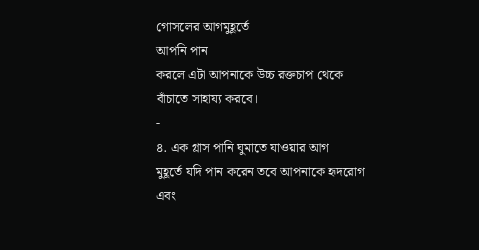গোসলের আগমুহূর্তে
আপনি পান
করলে এটা আপনাকে উচ্চ রক্তচাপ থেকে
বাঁচাতে সাহায্য করবে।
-
৪. এক গ্লাস পানি ঘুমাতে যাওয়ার আগ
মুহূর্তে যদি পান করেন তবে আপনাকে হৃদরোগ
এবং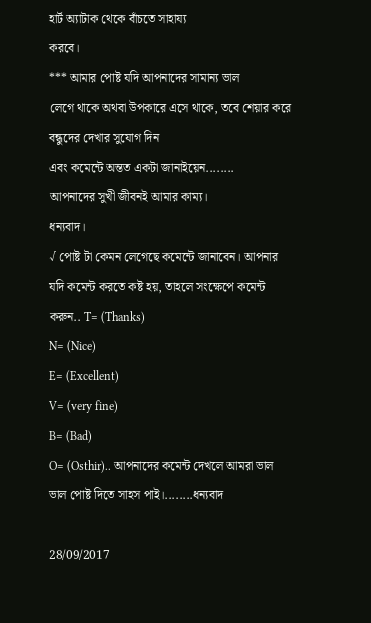হার্ট অ্যাটাক থেকে বাঁচতে সাহায্য
করবে।
*** আমার পোষ্ট যদি আপনাদের সামান্য ভাল
লেগে থাকে অথবা উপকারে এসে থাকে, তবে শেয়ার করে বন্ধুদের দেখার সুযোগ দিন
এবং কমেন্টে অন্তত একটা জানাইয়েন........
আপনাদের সুখী জীবনই আমার কাম্য।
ধন্যবাদ।
√ পোষ্ট টা কেমন লেগেছে কমেন্টে জানাবেন। আপনার যদি কমেন্ট করতে কষ্ট হয়, তাহলে সংক্ষেপে কমেন্ট করুন.. T= (Thanks)
N= (Nice)
E= (Excellent)
V= (very fine)
B= (Bad)
O= (Osthir).. আপনাদের কমেন্ট দেখলে আমরা ভাল ভাল পোষ্ট দিতে সাহস পাই।........ধন্যবাদ

28/09/2017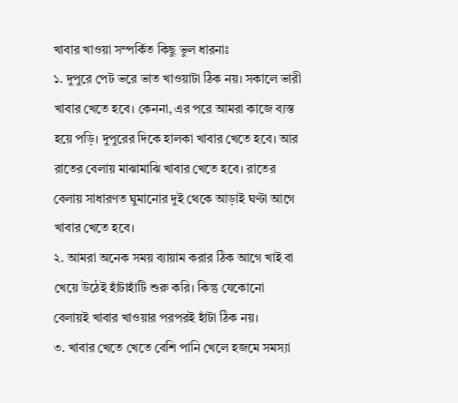খাবার খাওয়া সম্পর্কিত কিছু ভুল ধারনাঃ
১. দুপুরে পেট ভরে ভাত খাওয়াটা ঠিক নয়। সকালে ভারী
খাবার খেতে হবে। কেননা, এর পরে আমরা কাজে ব্যস্ত
হয়ে পড়ি। দুপুরের দিকে হালকা খাবার খেতে হবে। আর
রাতের বেলায় মাঝামাঝি খাবার খেতে হবে। রাতের
বেলায় সাধারণত ঘুমানোর দুই থেকে আড়াই ঘণ্টা আগে
খাবার খেতে হবে।
২. আমরা অনেক সময় ব্যায়াম করার ঠিক আগে খাই বা
খেয়ে উঠেই হাঁটাহাঁটি শুরু করি। কিন্তু যেকোনো
বেলায়ই খাবার খাওয়ার পরপরই হাঁটা ঠিক নয়।
৩. খাবার খেতে খেতে বেশি পানি খেলে হজমে সমস্যা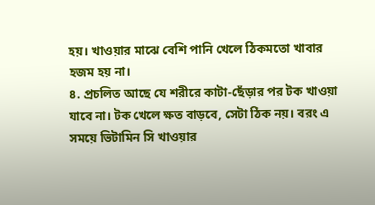হয়। খাওয়ার মাঝে বেশি পানি খেলে ঠিকমতো খাবার
হজম হয় না।
৪. প্রচলিত আছে যে শরীরে কাটা-ছেঁড়ার পর টক খাওয়া
যাবে না। টক খেলে ক্ষত বাড়বে, সেটা ঠিক নয়। বরং এ
সময়ে ভিটামিন সি খাওয়ার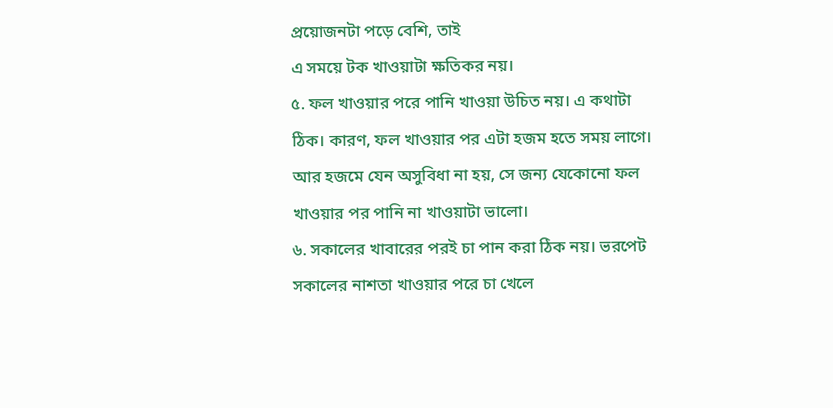প্রয়োজনটা পড়ে বেশি, তাই
এ সময়ে টক খাওয়াটা ক্ষতিকর নয়।
৫. ফল খাওয়ার পরে পানি খাওয়া উচিত নয়। এ কথাটা
ঠিক। কারণ, ফল খাওয়ার পর এটা হজম হতে সময় লাগে।
আর হজমে যেন অসুবিধা না হয়, সে জন্য যেকোনো ফল
খাওয়ার পর পানি না খাওয়াটা ভালো।
৬. সকালের খাবারের পরই চা পান করা ঠিক নয়। ভরপেট
সকালের নাশতা খাওয়ার পরে চা খেলে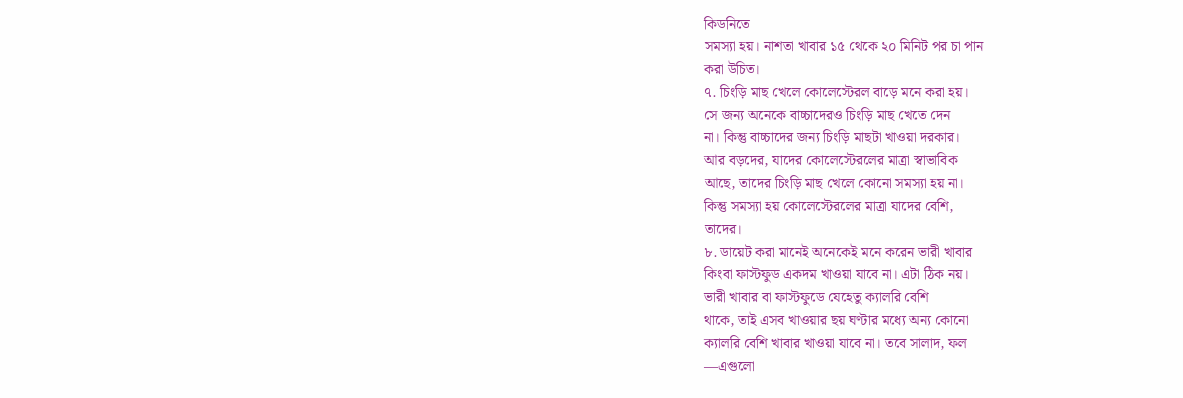কিডনিতে
সমস্যা হয়। নাশতা খাবার ১৫ থেকে ২০ মিনিট পর চা পান
করা উচিত।
৭. চিংড়ি মাছ খেলে কোলেস্টেরল বাড়ে মনে করা হয়।
সে জন্য অনেকে বাচ্চাদেরও চিংড়ি মাছ খেতে দেন
না। কিন্তু বাচ্চাদের জন্য চিংড়ি মাছটা খাওয়া দরকার।
আর বড়দের, যাদের কোলেস্টেরলের মাত্রা স্বাভাবিক
আছে, তাদের চিংড়ি মাছ খেলে কোনো সমস্যা হয় না।
কিন্তু সমস্যা হয় কোলেস্টেরলের মাত্রা যাদের বেশি,
তাদের।
৮. ডায়েট করা মানেই অনেকেই মনে করেন ভারী খাবার
কিংবা ফাস্টফুড একদম খাওয়া যাবে না। এটা ঠিক নয়।
ভারী খাবার বা ফাস্টফুডে যেহেতু ক্যালরি বেশি
থাকে, তাই এসব খাওয়ার ছয় ঘণ্টার মধ্যে অন্য কোনো
ক্যালরি বেশি খাবার খাওয়া যাবে না। তবে সালাদ, ফল
—এগুলো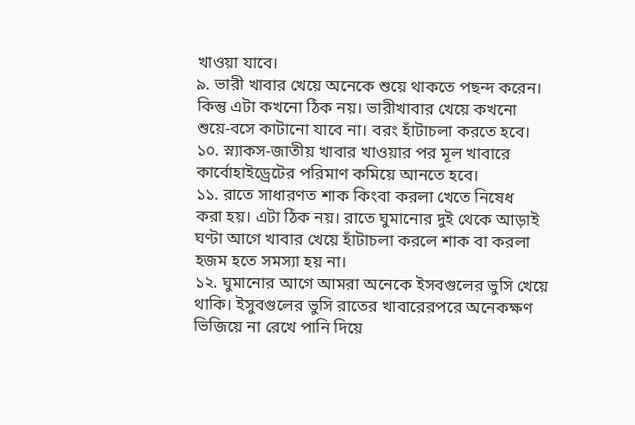খাওয়া যাবে।
৯. ভারী খাবার খেয়ে অনেকে শুয়ে থাকতে পছন্দ করেন।
কিন্তু এটা কখনো ঠিক নয়। ভারীখাবার খেয়ে কখনো
শুয়ে-বসে কাটানো যাবে না। বরং হাঁটাচলা করতে হবে।
১০. স্ন্যাকস-জাতীয় খাবার খাওয়ার পর মূল খাবারে
কার্বোহাইড্রেটের পরিমাণ কমিয়ে আনতে হবে।
১১. রাতে সাধারণত শাক কিংবা করলা খেতে নিষেধ
করা হয়। এটা ঠিক নয়। রাতে ঘুমানোর দুই থেকে আড়াই
ঘণ্টা আগে খাবার খেয়ে হাঁটাচলা করলে শাক বা করলা
হজম হতে সমস্যা হয় না।
১২. ঘুমানোর আগে আমরা অনেকে ইসবগুলের ভুসি খেয়ে
থাকি। ইসুবগুলের ভুসি রাতের খাবারেরপরে অনেকক্ষণ
ভিজিয়ে না রেখে পানি দিয়ে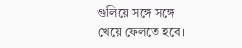গুলিয়ে সঙ্গে সঙ্গে
খেয়ে ফেলতে হবে।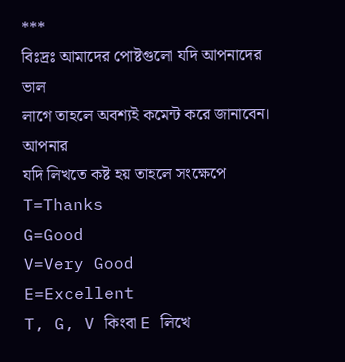***
বিঃদ্রঃ আমাদের পোষ্টগুলো যদি আপনাদের ভাল
লাগে তাহলে অবশ্যই কমেন্ট করে জানাবেন। আপনার
যদি লিখতে কষ্ট হয় তাহলে সংক্ষেপে
T=Thanks
G=Good
V=Very Good
E=Excellent
T, G, V কিংবা E লিখে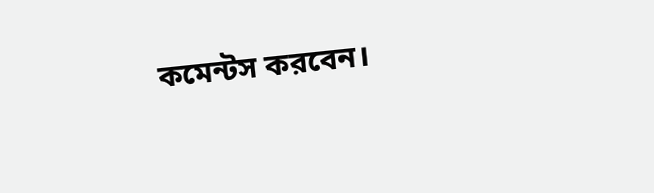কমেন্টস করবেন।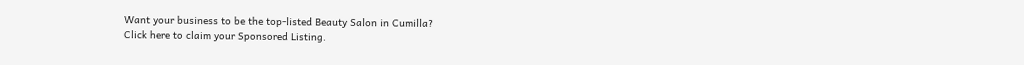Want your business to be the top-listed Beauty Salon in Cumilla?
Click here to claim your Sponsored Listing.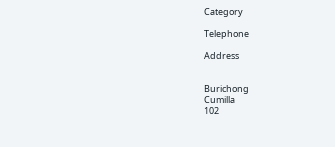Category

Telephone

Address


Burichong
Cumilla
102